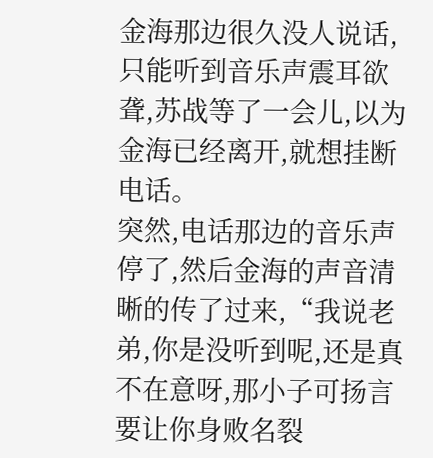金海那边很久没人说话,只能听到音乐声震耳欲聋,苏战等了一会儿,以为金海已经离开,就想挂断电话。
突然,电话那边的音乐声停了,然后金海的声音清晰的传了过来,“我说老弟,你是没听到呢,还是真不在意呀,那小子可扬言要让你身败名裂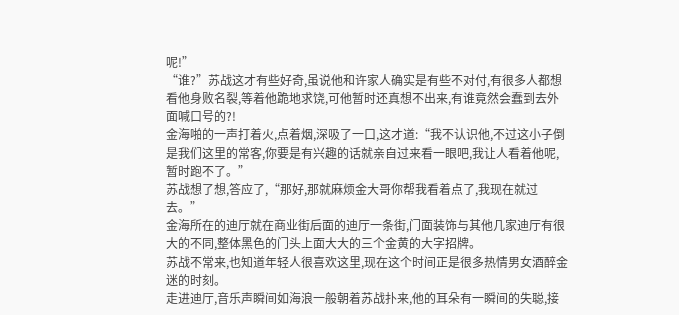呢!”
“谁?”苏战这才有些好奇,虽说他和许家人确实是有些不对付,有很多人都想看他身败名裂,等着他跪地求饶,可他暂时还真想不出来,有谁竟然会蠢到去外面喊口号的?!
金海啪的一声打着火,点着烟,深吸了一口,这才道:“我不认识他,不过这小子倒是我们这里的常客,你要是有兴趣的话就亲自过来看一眼吧,我让人看着他呢,暂时跑不了。”
苏战想了想,答应了,“那好,那就麻烦金大哥你帮我看着点了,我现在就过去。”
金海所在的迪厅就在商业街后面的迪厅一条街,门面装饰与其他几家迪厅有很大的不同,整体黑色的门头上面大大的三个金黄的大字招牌。
苏战不常来,也知道年轻人很喜欢这里,现在这个时间正是很多热情男女酒醉金迷的时刻。
走进迪厅,音乐声瞬间如海浪一般朝着苏战扑来,他的耳朵有一瞬间的失聪,接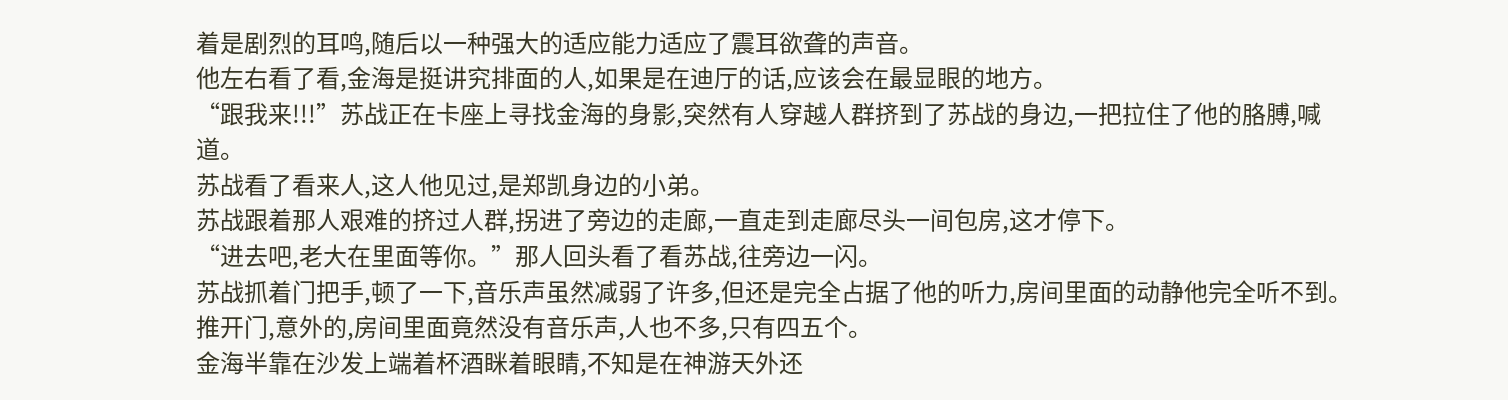着是剧烈的耳鸣,随后以一种强大的适应能力适应了震耳欲聋的声音。
他左右看了看,金海是挺讲究排面的人,如果是在迪厅的话,应该会在最显眼的地方。
“跟我来!!!”苏战正在卡座上寻找金海的身影,突然有人穿越人群挤到了苏战的身边,一把拉住了他的胳膊,喊道。
苏战看了看来人,这人他见过,是郑凯身边的小弟。
苏战跟着那人艰难的挤过人群,拐进了旁边的走廊,一直走到走廊尽头一间包房,这才停下。
“进去吧,老大在里面等你。”那人回头看了看苏战,往旁边一闪。
苏战抓着门把手,顿了一下,音乐声虽然减弱了许多,但还是完全占据了他的听力,房间里面的动静他完全听不到。
推开门,意外的,房间里面竟然没有音乐声,人也不多,只有四五个。
金海半靠在沙发上端着杯酒眯着眼睛,不知是在神游天外还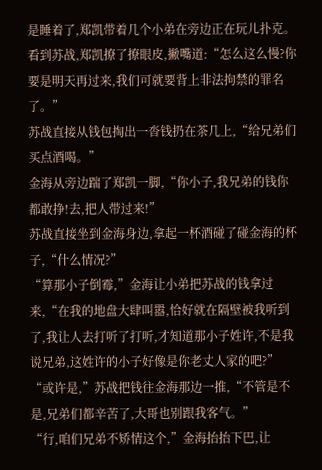是睡着了,郑凯带着几个小弟在旁边正在玩儿扑克。
看到苏战,郑凯撩了撩眼皮,撇嘴道:“怎么这么慢?你要是明天再过来,我们可就要背上非法拘禁的罪名了。”
苏战直接从钱包掏出一沓钱扔在茶几上,“给兄弟们买点酒喝。”
金海从旁边踹了郑凯一脚,“你小子,我兄弟的钱你都敢挣!去,把人带过来!”
苏战直接坐到金海身边,拿起一杯酒碰了碰金海的杯子,“什么情况?”
“算那小子倒霉,”金海让小弟把苏战的钱拿过来,“在我的地盘大肆叫嚣,恰好就在隔壁被我听到了,我让人去打听了打听,才知道那小子姓许,不是我说兄弟,这姓许的小子好像是你老丈人家的吧?”
“或许是,”苏战把钱往金海那边一推,“不管是不是,兄弟们都辛苦了,大哥也别跟我客气。”
“行,咱们兄弟不矫情这个,”金海抬抬下巴,让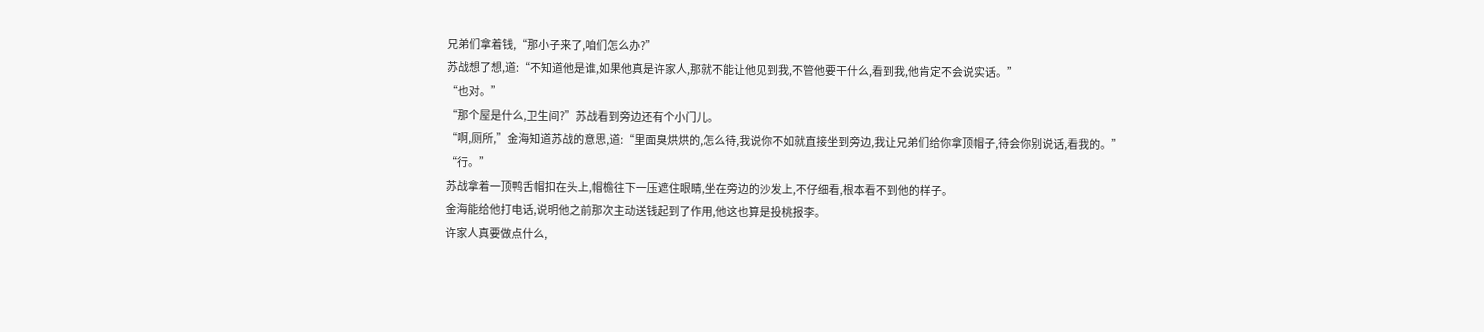兄弟们拿着钱,“那小子来了,咱们怎么办?”
苏战想了想,道:“不知道他是谁,如果他真是许家人,那就不能让他见到我,不管他要干什么,看到我,他肯定不会说实话。”
“也对。”
“那个屋是什么,卫生间?”苏战看到旁边还有个小门儿。
“啊,厕所,”金海知道苏战的意思,道:“里面臭烘烘的,怎么待,我说你不如就直接坐到旁边,我让兄弟们给你拿顶帽子,待会你别说话,看我的。”
“行。”
苏战拿着一顶鸭舌帽扣在头上,帽檐往下一压遮住眼睛,坐在旁边的沙发上,不仔细看,根本看不到他的样子。
金海能给他打电话,说明他之前那次主动送钱起到了作用,他这也算是投桃报李。
许家人真要做点什么,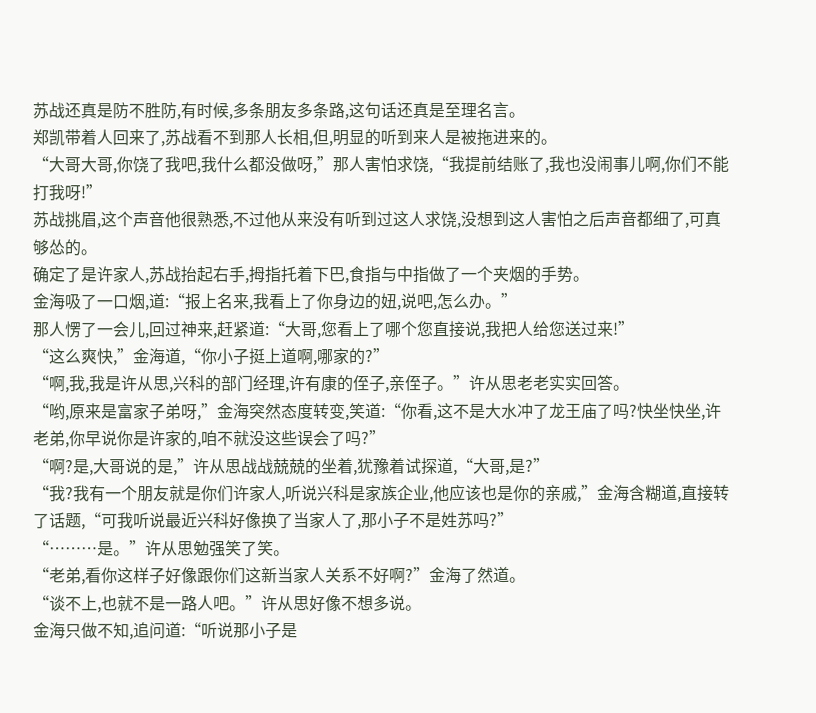苏战还真是防不胜防,有时候,多条朋友多条路,这句话还真是至理名言。
郑凯带着人回来了,苏战看不到那人长相,但,明显的听到来人是被拖进来的。
“大哥大哥,你饶了我吧,我什么都没做呀,”那人害怕求饶,“我提前结账了,我也没闹事儿啊,你们不能打我呀!”
苏战挑眉,这个声音他很熟悉,不过他从来没有听到过这人求饶,没想到这人害怕之后声音都细了,可真够怂的。
确定了是许家人,苏战抬起右手,拇指托着下巴,食指与中指做了一个夹烟的手势。
金海吸了一口烟,道:“报上名来,我看上了你身边的妞,说吧,怎么办。”
那人愣了一会儿,回过神来,赶紧道:“大哥,您看上了哪个您直接说,我把人给您送过来!”
“这么爽快,”金海道,“你小子挺上道啊,哪家的?”
“啊,我,我是许从思,兴科的部门经理,许有康的侄子,亲侄子。”许从思老老实实回答。
“哟,原来是富家子弟呀,”金海突然态度转变,笑道:“你看,这不是大水冲了龙王庙了吗?快坐快坐,许老弟,你早说你是许家的,咱不就没这些误会了吗?”
“啊?是,大哥说的是,”许从思战战兢兢的坐着,犹豫着试探道,“大哥,是?”
“我?我有一个朋友就是你们许家人,听说兴科是家族企业,他应该也是你的亲戚,”金海含糊道,直接转了话题,“可我听说最近兴科好像换了当家人了,那小子不是姓苏吗?”
“………是。”许从思勉强笑了笑。
“老弟,看你这样子好像跟你们这新当家人关系不好啊?”金海了然道。
“谈不上,也就不是一路人吧。”许从思好像不想多说。
金海只做不知,追问道:“听说那小子是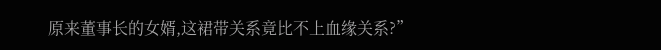原来董事长的女婿,这裙带关系竟比不上血缘关系?”